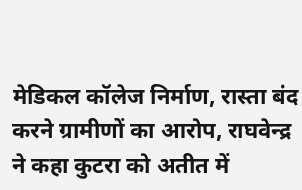मेडिकल कॉलेज निर्माण, रास्ता बंद करने ग्रामीणों का आरोप, राघवेन्द्र ने कहा कुटरा को अतीत में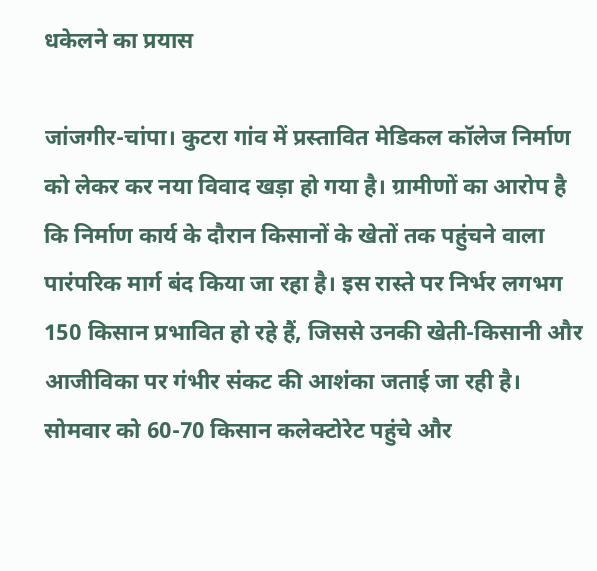धकेलने का प्रयास

जांजगीर-चांपा। कुटरा गांव में प्रस्तावित मेडिकल कॉलेज निर्माण को लेकर कर नया विवाद खड़ा हो गया है। ग्रामीणों का आरोप है कि निर्माण कार्य के दौरान किसानों के खेतों तक पहुंचने वाला पारंपरिक मार्ग बंद किया जा रहा है। इस रास्ते पर निर्भर लगभग 150 किसान प्रभावित हो रहे हैं, जिससे उनकी खेती-किसानी और आजीविका पर गंभीर संकट की आशंका जताई जा रही है। सोमवार को 60-70 किसान कलेक्टोरेट पहुंचे और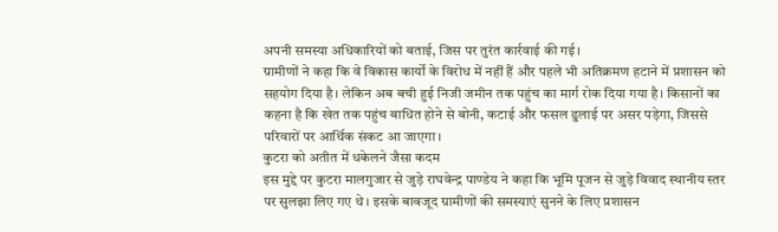अपनी समस्या अधिकारियों को बताई, जिस पर तुरंत कार्रवाई की गई।
ग्रामीणों ने कहा कि वे विकास कार्यों के विरोध में नहीं हैं और पहले भी अतिक्रमण हटाने में प्रशासन को सहयोग दिया है। लेकिन अब बची हुई निजी जमीन तक पहुंच का मार्ग रोक दिया गया है। किसानों का कहना है कि खेत तक पहुंच बाधित होने से बोनी, कटाई और फसल ढुलाई पर असर पड़ेगा, जिससे परिवारों पर आर्थिक संकट आ जाएगा।
कुटरा को अतीत में धकेलने जैसा कदम
इस मुद्दे पर कुटरा मालगुजार से जुड़े राघवेन्द्र पाण्डेय ने कहा कि भूमि पूजन से जुड़े विवाद स्थानीय स्तर पर सुलझा लिए गए थे। इसके बावजूद ग्रामीणों की समस्याएं सुनने के लिए प्रशासन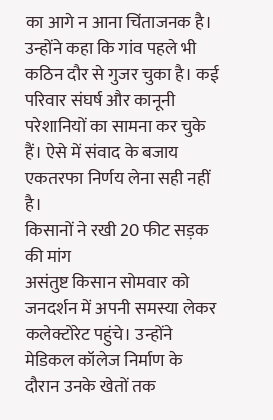का आगे न आना चिंताजनक है। उन्होंने कहा कि गांव पहले भी कठिन दौर से गुजर चुका है। कई परिवार संघर्ष और कानूनी परेशानियों का सामना कर चुके हैं। ऐसे में संवाद के बजाय एकतरफा निर्णय लेना सही नहीं है।
किसानों ने रखी 20 फीट सड़क की मांग
असंतुष्ट किसान सोमवार को जनदर्शन में अपनी समस्या लेकर कलेक्टोरेट पहुंचे। उन्होंने मेडिकल कॉलेज निर्माण के दौरान उनके खेतों तक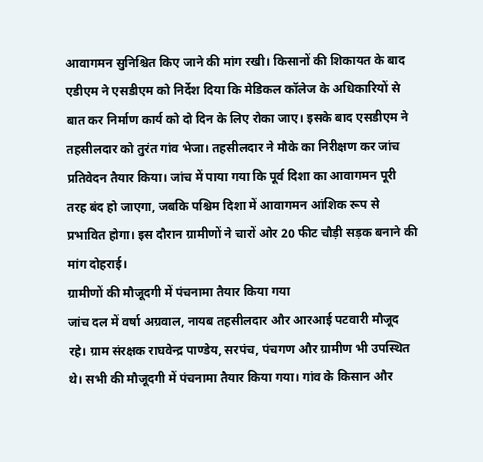आवागमन सुनिश्चित किए जाने की मांग रखी। किसानों की शिकायत के बाद एडीएम ने एसडीएम को निर्देश दिया कि मेडिकल कॉलेज के अधिकारियों से बात कर निर्माण कार्य को दो दिन के लिए रोका जाए। इसके बाद एसडीएम ने तहसीलदार को तुरंत गांव भेजा। तहसीलदार ने मौके का निरीक्षण कर जांच प्रतिवेदन तैयार किया। जांच में पाया गया कि पूर्व दिशा का आवागमन पूरी तरह बंद हो जाएगा, जबकि पश्चिम दिशा में आवागमन आंशिक रूप से प्रभावित होगा। इस दौरान ग्रामीणों ने चारों ओर 20 फीट चौड़ी सड़क बनाने की मांग दोहराई।
ग्रामीणों की मौजूदगी में पंचनामा तैयार किया गया
जांच दल में वर्षा अग्रवाल, नायब तहसीलदार और आरआई पटवारी मौजूद रहे। ग्राम संरक्षक राघवेन्द्र पाण्डेय, सरपंच, पंचगण और ग्रामीण भी उपस्थित थे। सभी की मौजूदगी में पंचनामा तैयार किया गया। गांव के किसान और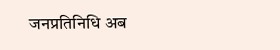जनप्रतिनिधि अब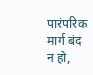पारंपरिक मार्ग बंद न हो,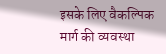इसके लिए वैकल्पिक मार्ग की व्यवस्था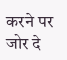करने पर जोर दे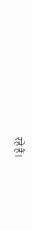रहे हैं।